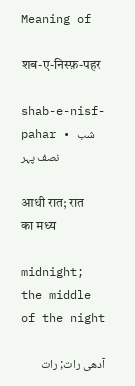Meaning of

शब-ए-निस्फ़-पहर

shab-e-nisf-pahar • شب نصف پہر

आधी रात; रात का मध्य

midnight; the middle of the night

آدھی رات; رات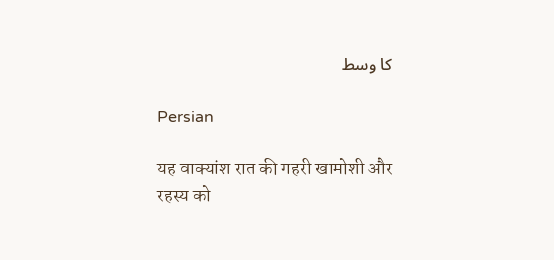کا وسط

Persian

यह वाक्यांश रात की गहरी खामोशी और रहस्य को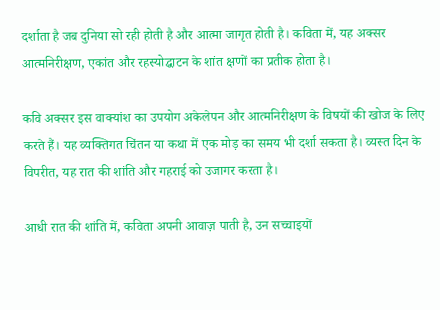दर्शाता है जब दुनिया सो रही होती है और आत्मा जागृत होती है। कविता में, यह अक्सर आत्मनिरीक्षण, एकांत और रहस्योद्घाटन के शांत क्षणों का प्रतीक होता है।

कवि अक्सर इस वाक्यांश का उपयोग अकेलेपन और आत्मनिरीक्षण के विषयों की खोज के लिए करते हैं। यह व्यक्तिगत चिंतन या कथा में एक मोड़ का समय भी दर्शा सकता है। व्यस्त दिन के विपरीत, यह रात की शांति और गहराई को उजागर करता है।

आधी रात की शांति में, कविता अपनी आवाज़ पाती है, उन सच्चाइयों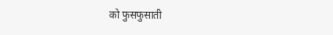को फुसफुसाती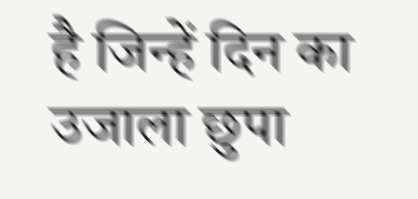है जिन्हें दिन का उजाला छुपा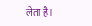लेता है।